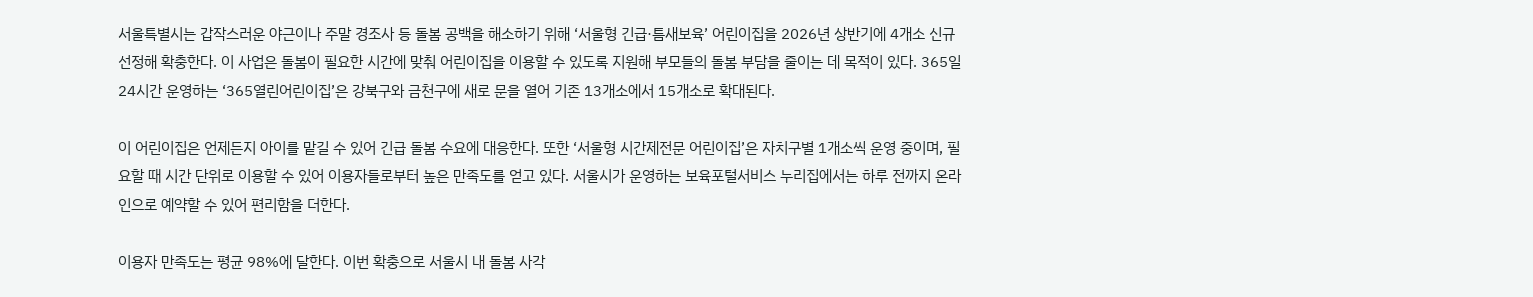서울특별시는 갑작스러운 야근이나 주말 경조사 등 돌봄 공백을 해소하기 위해 ‘서울형 긴급·틈새보육’ 어린이집을 2026년 상반기에 4개소 신규 선정해 확충한다. 이 사업은 돌봄이 필요한 시간에 맞춰 어린이집을 이용할 수 있도록 지원해 부모들의 돌봄 부담을 줄이는 데 목적이 있다. 365일 24시간 운영하는 ‘365열린어린이집’은 강북구와 금천구에 새로 문을 열어 기존 13개소에서 15개소로 확대된다.

이 어린이집은 언제든지 아이를 맡길 수 있어 긴급 돌봄 수요에 대응한다. 또한 ‘서울형 시간제전문 어린이집’은 자치구별 1개소씩 운영 중이며, 필요할 때 시간 단위로 이용할 수 있어 이용자들로부터 높은 만족도를 얻고 있다. 서울시가 운영하는 보육포털서비스 누리집에서는 하루 전까지 온라인으로 예약할 수 있어 편리함을 더한다.

이용자 만족도는 평균 98%에 달한다. 이번 확충으로 서울시 내 돌봄 사각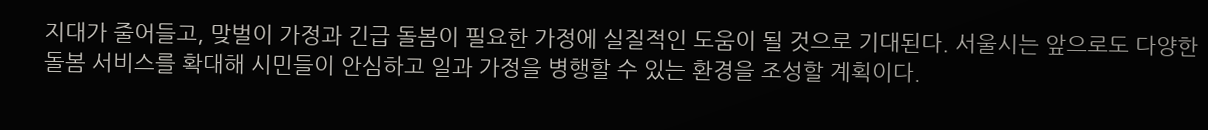지대가 줄어들고, 맞벌이 가정과 긴급 돌봄이 필요한 가정에 실질적인 도움이 될 것으로 기대된다. 서울시는 앞으로도 다양한 돌봄 서비스를 확대해 시민들이 안심하고 일과 가정을 병행할 수 있는 환경을 조성할 계획이다.